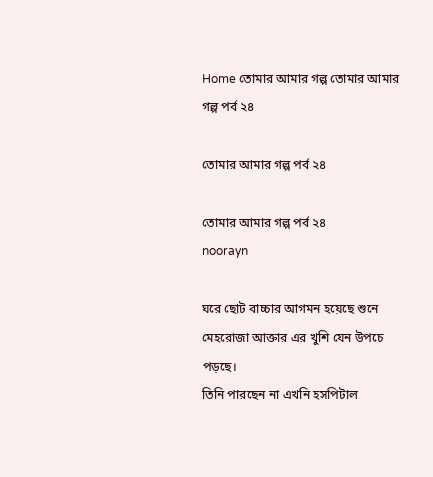Home তোমার আমার গল্প তোমার আমার গল্প পর্ব ২৪

তোমার আমার গল্প পর্ব ২৪

তোমার আমার গল্প পর্ব ২৪
noorayn

ঘরে ছোট বাচ্চার আগমন হয়েছে শুনে মেহরোজা আক্তার এর খুশি যেন উপচে পড়ছে।
তিনি পারছেন না এখনি হসপিটাল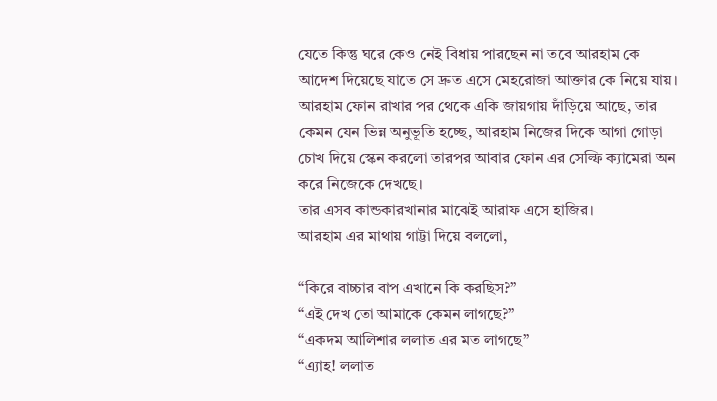যেতে কিন্তু ঘরে কেও নেই বিধায় পারছেন না তবে আরহাম কে আদেশ দিয়েছে যাতে সে দ্রুত এসে মেহরোজা আক্তার কে নিয়ে যায়।
আরহাম ফোন রাখার পর থেকে একি জায়গায় দাঁড়িয়ে আছে, তার কেমন যেন ভিন্ন অনুভূতি হচ্ছে, আরহাম নিজের দিকে আগা গোড়া চোখ দিয়ে স্কেন করলো তারপর আবার ফোন এর সেল্ফি ক্যামেরা অন করে নিজেকে দেখছে।
তার এসব কান্ডকারখানার মাঝেই আরাফ এসে হাজির।
আরহাম এর মাথায় গাট্টা দিয়ে বললো,

“কিরে বাচ্চার বাপ এখানে কি করছিস?”
“এই দেখ তো আমাকে কেমন লাগছে?”
“একদম আলিশার ললাত এর মত লাগছে”
“এ্যাহ! ললাত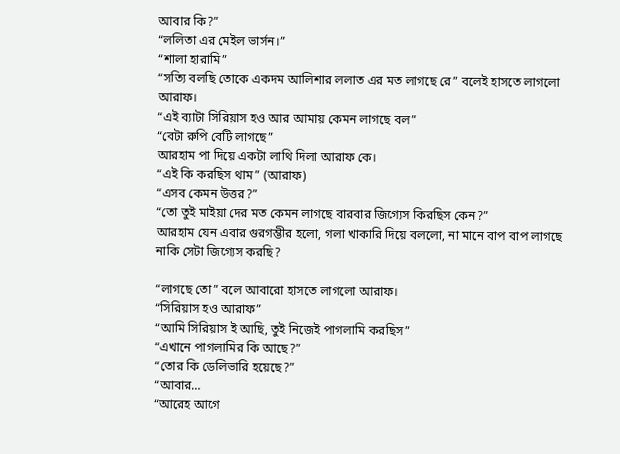আবার কি?”
“ললিতা এর মেইল ভার্সন।”
“শালা হারামি”
“সত্যি বলছি তোকে একদম আলিশার ললাত এর মত লাগছে রে” বলেই হাসতে লাগলো আরাফ।
“এই ব্যাটা সিরিয়াস হও আর আমায় কেমন লাগছে বল”
“বেটা রুপি বেটি লাগছে”
আরহাম পা দিয়ে একটা লাথি দিলা আরাফ কে।
“এই কি করছিস থাম” (আরাফ)
“এসব কেমন উত্তর?”
“তো তুই মাইয়া দের মত কেমন লাগছে বারবার জিগ্যেস কিরছিস কেন?”
আরহাম যেন এবার গুরগম্ভীর হলো, গলা খাকারি দিয়ে বললো, না মানে বাপ বাপ লাগছে নাকি সেটা জিগ্যেস করছি?

“লাগছে তো” বলে আবারো হাসতে লাগলো আরাফ।
“সিরিয়াস হও আরাফ”
“আমি সিরিয়াস ই আছি, তুই নিজেই পাগলামি করছিস”
“এখানে পাগলামির কি আছে?”
“তোর কি ডেলিভারি হয়েছে?”
“আবার…
“আরেহ আগে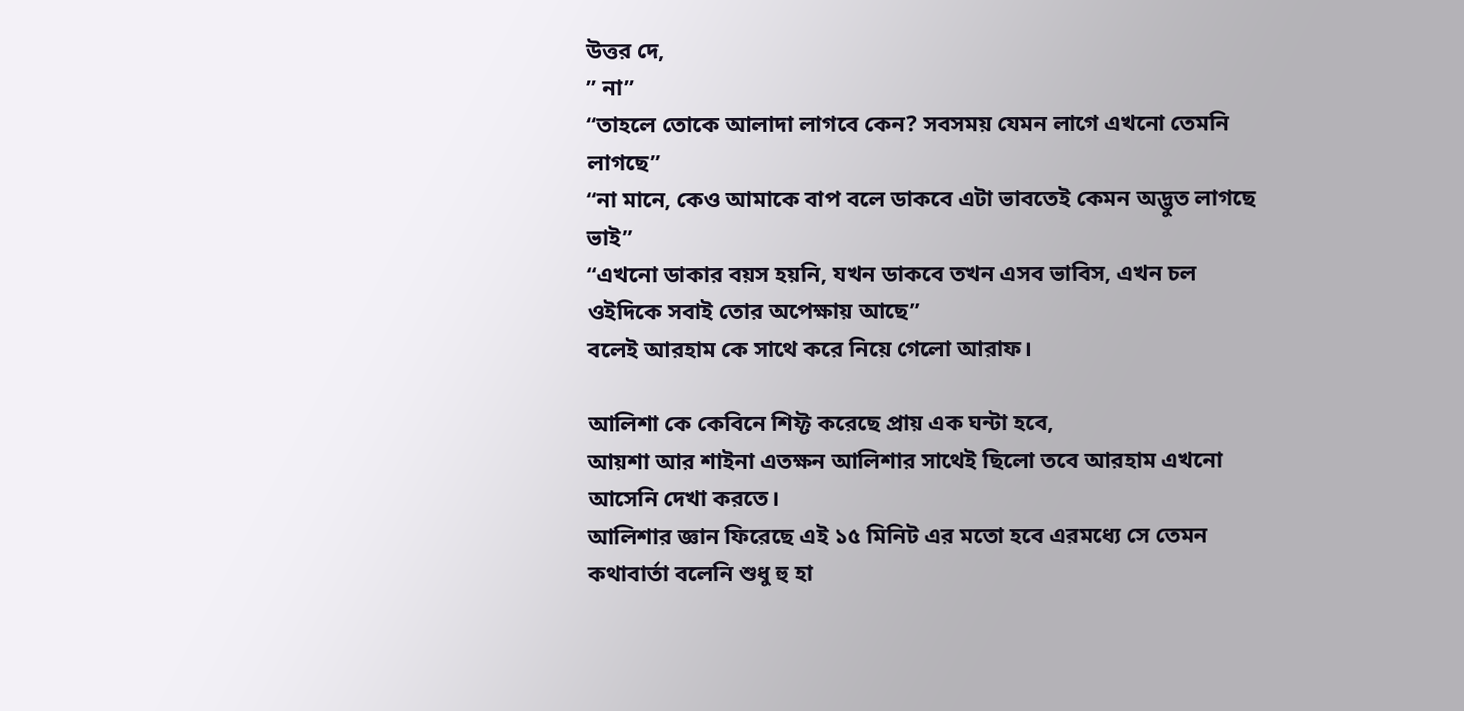উত্তর দে,
” না”
“তাহলে তোকে আলাদা লাগবে কেন? সবসময় যেমন লাগে এখনো তেমনি লাগছে”
“না মানে, কেও আমাকে বাপ বলে ডাকবে এটা ভাবতেই কেমন অদ্ভুত লাগছে ভাই”
“এখনো ডাকার বয়স হয়নি, যখন ডাকবে তখন এসব ভাবিস, এখন চল ওইদিকে সবাই তোর অপেক্ষায় আছে”
বলেই আরহাম কে সাথে করে নিয়ে গেলো আরাফ।

আলিশা কে কেবিনে শিফ্ট করেছে প্রায় এক ঘন্টা হবে,
আয়শা আর শাইনা এতক্ষন আলিশার সাথেই ছিলো তবে আরহাম এখনো আসেনি দেখা করতে।
আলিশার জ্ঞান ফিরেছে এই ১৫ মিনিট এর মতো হবে এরমধ্যে সে তেমন কথাবার্তা বলেনি শুধু হু হা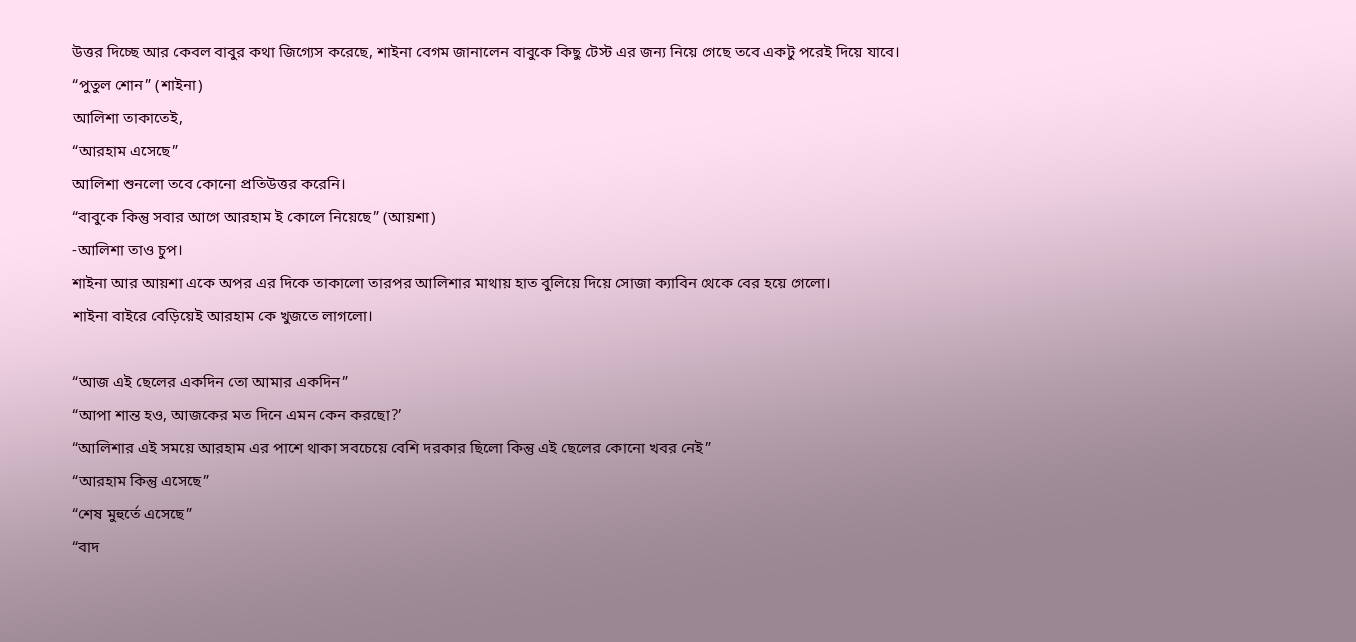উত্তর দিচ্ছে আর কেবল বাবুর কথা জিগ্যেস করেছে, শাইনা বেগম জানালেন বাবুকে কিছু টেস্ট এর জন্য নিয়ে গেছে তবে একটু পরেই দিয়ে যাবে।
“পুতুল শোন” (শাইনা)
আলিশা তাকাতেই,
“আরহাম এসেছে”
আলিশা শুনলো তবে কোনো প্রতিউত্তর করেনি।
“বাবুকে কিন্তু সবার আগে আরহাম ই কোলে নিয়েছে” (আয়শা)
-আলিশা তাও চুপ।
শাইনা আর আয়শা একে অপর এর দিকে তাকালো তারপর আলিশার মাথায় হাত বুলিয়ে দিয়ে সোজা ক্যাবিন থেকে বের হয়ে গেলো।
শাইনা বাইরে বেড়িয়েই আরহাম কে খুজতে লাগলো।

“আজ এই ছেলের একদিন তো আমার একদিন”
“আপা শান্ত হও, আজকের মত দিনে এমন কেন করছো?’
“আলিশার এই সময়ে আরহাম এর পাশে থাকা সবচেয়ে বেশি দরকার ছিলো কিন্তু এই ছেলের কোনো খবর নেই”
“আরহাম কিন্তু এসেছে”
“শেষ মুহুর্তে এসেছে”
“বাদ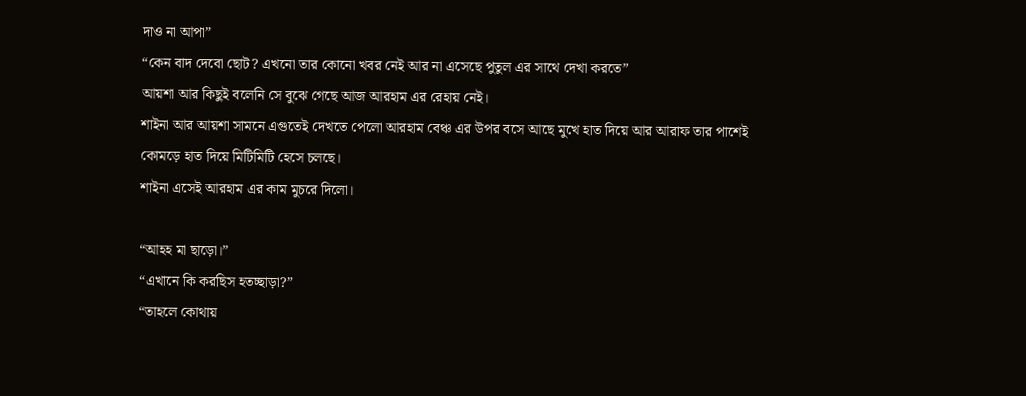দাও না আপা”
“কেন বাদ দেবো ছোট? এখনো তার কোনো খবর নেই আর না এসেছে পুতুল এর সাথে দেখা করতে”
আয়শা আর কিছুই বলেনি সে বুঝে গেছে আজ আরহাম এর রেহায় নেই।
শাইনা আর আয়শা সামনে এগুতেই দেখতে পেলো আরহাম বেঞ্চ এর উপর বসে আছে মুখে হাত দিয়ে আর আরাফ তার পাশেই কোমড়ে হাত দিয়ে মিটিমিটি হেসে চলছে।
শাইনা এসেই আরহাম এর কাম মুচরে দিলো।

“আহহ মা ছাড়ো।”
“এখানে কি করছিস হতচ্ছাড়া?”
“তাহলে কোথায়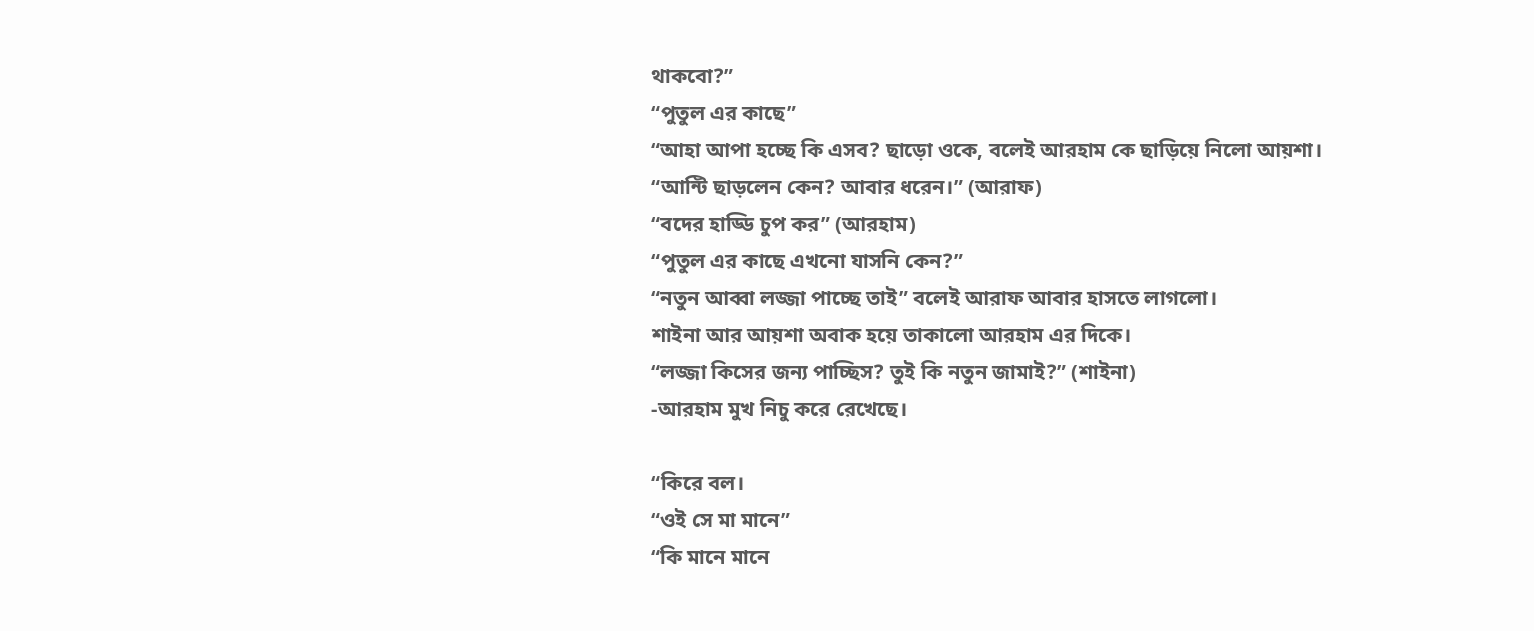থাকবো?”
“পুতুল এর কাছে”
“আহা আপা হচ্ছে কি এসব? ছাড়ো ওকে, বলেই আরহাম কে ছাড়িয়ে নিলো আয়শা।
“আন্টি ছাড়লেন কেন? আবার ধরেন।” (আরাফ)
“বদের হাড্ডি চুপ কর” (আরহাম)
“পুতুল এর কাছে এখনো যাসনি কেন?”
“নতুন আব্বা লজ্জা পাচ্ছে তাই” বলেই আরাফ আবার হাসতে লাগলো।
শাইনা আর আয়শা অবাক হয়ে তাকালো আরহাম এর দিকে।
“লজ্জা কিসের জন্য পাচ্ছিস? তুই কি নতুন জামাই?” (শাইনা)
-আরহাম মুখ নিচু করে রেখেছে।

“কিরে বল।
“ওই সে মা মানে”
“কি মানে মানে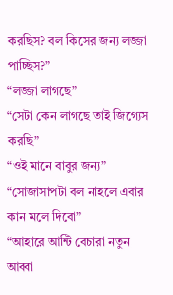করছিস? বল কিসের জন্য লজ্জা পাচ্ছিস?”
“লজ্জা লাগছে”
“সেটা কেন লাগছে তাই জিগ্যেস করছি”
“ওই মানে বাবুর জন্য”
“সোজাসাপটা বল নাহলে এবার কান মলে দিবো”
“আহারে আন্টি বেচারা নতুন আব্বা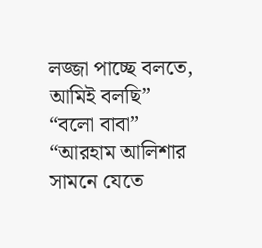লজ্জা পাচ্ছে বলতে, আমিই বলছি”
“বলো বাবা”
“আরহাম আলিশার সামনে যেতে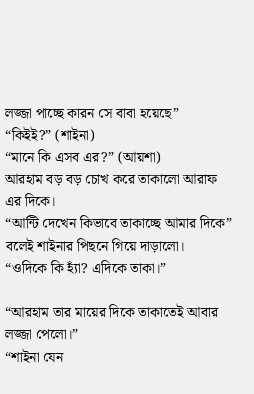লজ্জা পাচ্ছে কারন সে বাবা হয়েছে”
“কিইই?” (শাইনা)
“মানে কি এসব এর?” (আয়শা)
আরহাম বড় বড় চোখ করে তাকালো আরাফ এর দিকে।
“আন্টি দেখেন কিভাবে তাকাচ্ছে আমার দিকে” বলেই শাইনার পিছনে গিয়ে দাড়ালো।
“ওদিকে কি হ্যাঁ? এদিকে তাকা।”

“আরহাম তার মায়ের দিকে তাকাতেই আবার লজ্জা পেলো।”
“শাইনা যেন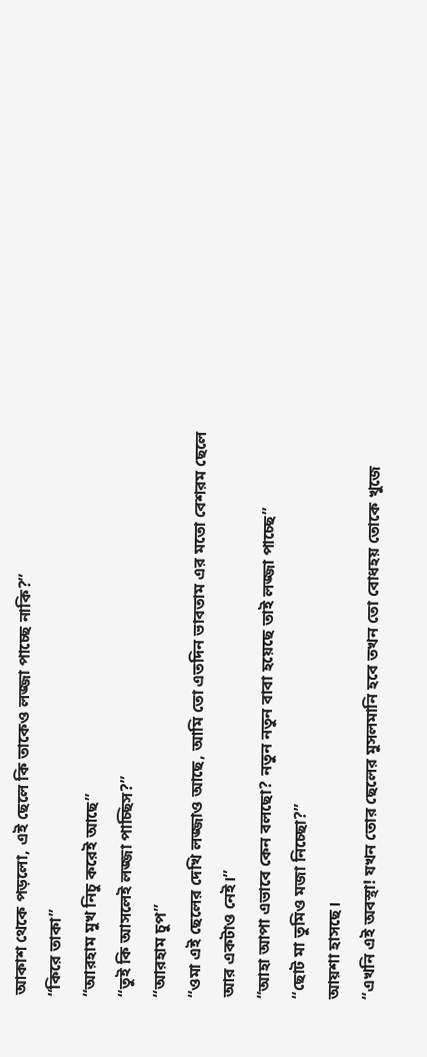আকাশ থেকে পড়লো, এই ছেলে কি তাকেও লজ্জা পাচ্ছে নাকি?”
“কিরে তাকা”
“আরহাম মুখ নিচু করেই আছে”
“তুই কি আসলেই লজ্জা পাচ্ছিস?”
“আরহাম চুপ”
“ওমা এই ছেলের দেখি লজ্জাও আছে, আমি তো এতদিন ভাবতাম এর মতো বেশরম ছেলে আর একটাও নেই।”
“আহা আপা এভাবে কেন বলছো? নতুন নতুন বাবা হয়েছে তাই লজ্জা পাচ্ছে”
“ছোট মা তুমিও মজা নিচ্ছো?”
আয়শা হাসছে।
“এখনি এই অবস্থা! যখন তোর ছেলের মুসলমানি হবে তখন তো বোধহয় তোকে খুজে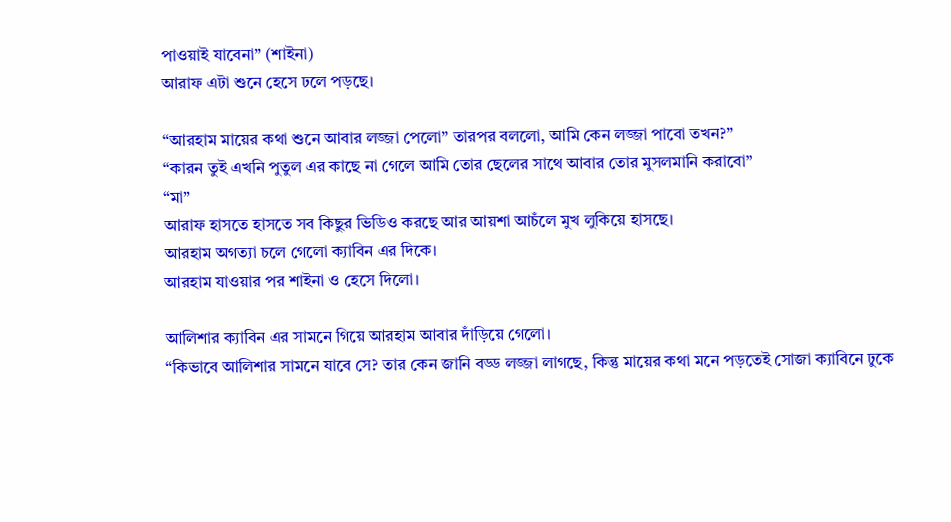পাওয়াই যাবেনা” (শাইনা)
আরাফ এটা শুনে হেসে ঢলে পড়ছে।

“আরহাম মায়ের কথা শুনে আবার লজ্জা পেলো” তারপর বললো, আমি কেন লজ্জা পাবো তখন?”
“কারন তুই এখনি পুতুল এর কাছে না গেলে আমি তোর ছেলের সাথে আবার তোর মুসলমানি করাবো”
“মা”
আরাফ হাসতে হাসতে সব কিছুর ভিডিও করছে আর আয়শা আচঁলে মুখ লুকিয়ে হাসছে।
আরহাম অগত্যা চলে গেলো ক্যাবিন এর দিকে।
আরহাম যাওয়ার পর শাইনা ও হেসে দিলো।

আলিশার ক্যাবিন এর সামনে গিয়ে আরহাম আবার দাঁড়িয়ে গেলো।
“কিভাবে আলিশার সামনে যাবে সে? তার কেন জানি বড্ড লজ্জা লাগছে, কিন্তু মায়ের কথা মনে পড়তেই সোজা ক্যাবিনে ঢুকে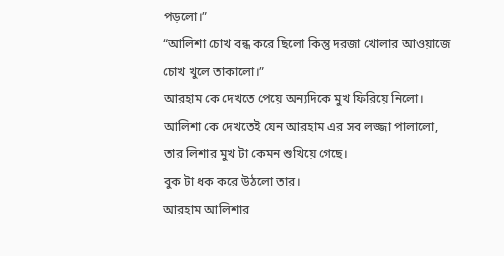পড়লো।”
“আলিশা চোখ বন্ধ করে ছিলো কিন্তু দরজা খোলার আওয়াজে চোখ খুলে তাকালো।”
আরহাম কে দেখতে পেয়ে অন্যদিকে মুখ ফিরিয়ে নিলো।
আলিশা কে দেখতেই যেন আরহাম এর সব লজ্জা পালালো, তার লিশার মুখ টা কেমন শুখিয়ে গেছে।
বুক টা ধক করে উঠলো তার।
আরহাম আলিশার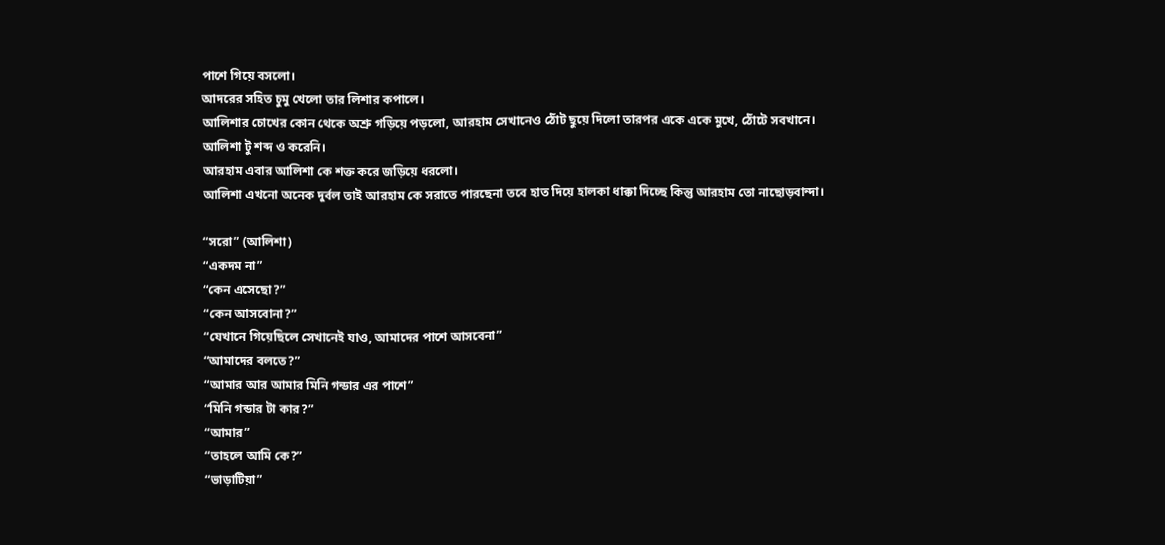পাশে গিয়ে বসলো।
আদরের সহিত চুমু খেলো তার লিশার কপালে।
আলিশার চোখের কোন থেকে অশ্রু গড়িয়ে পড়লো, আরহাম সেখানেও ঠোঁট ছুয়ে দিলো তারপর একে একে মুখে, ঠোঁটে সবখানে।
আলিশা টু শব্দ ও করেনি।
আরহাম এবার আলিশা কে শক্ত করে জড়িয়ে ধরলো।
আলিশা এখনো অনেক দুর্বল তাই আরহাম কে সরাতে পারছেনা তবে হাত দিয়ে হালকা ধাক্কা দিচ্ছে কিন্তু আরহাম তো নাছোড়বান্দা।

“সরো” (আলিশা)
“একদম না”
“কেন এসেছো?”
“কেন আসবোনা?”
“যেখানে গিয়েছিলে সেখানেই যাও, আমাদের পাশে আসবেনা”
“আমাদের বলতে?”
“আমার আর আমার মিনি গন্ডার এর পাশে”
“মিনি গন্ডার টা কার?”
“আমার”
“তাহলে আমি কে?”
“ভাড়াটিয়া”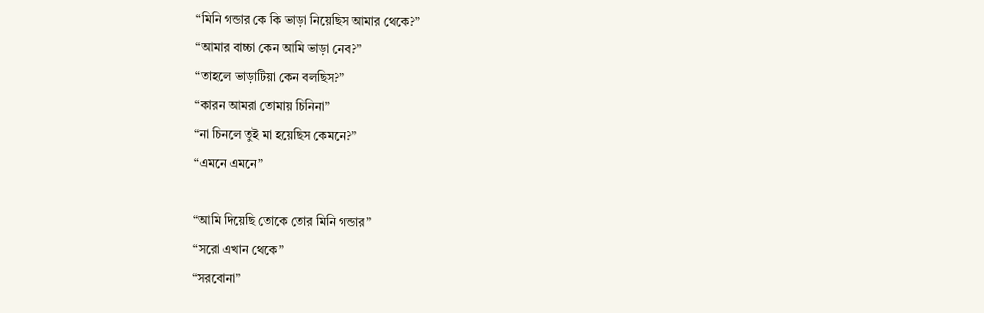“মিনি গন্ডার কে কি ভাড়া নিয়েছিস আমার থেকে?”
“আমার বাচ্চা কেন আমি ভাড়া নেব?”
“তাহলে ভাড়াটিয়া কেন বলছিস?”
“কারন আমরা তোমায় চিনিনা”
“না চিনলে তুই মা হয়েছিস কেমনে?”
“এমনে এমনে”

“আমি দিয়েছি তোকে তোর মিনি গন্ডার”
“সরো এখান থেকে”
“সরবোনা”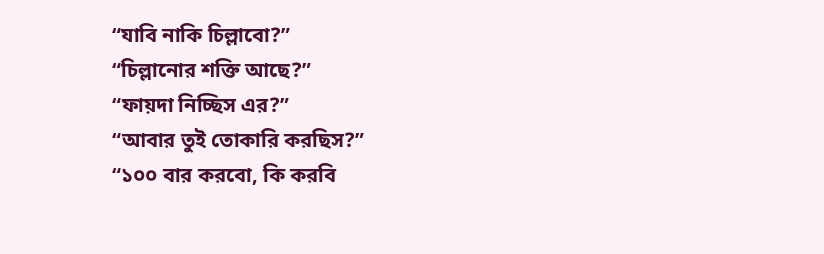“যাবি নাকি চিল্লাবো?”
“চিল্লানোর শক্তি আছে?”
“ফায়দা নিচ্ছিস এর?”
“আবার তুই তোকারি করছিস?”
“১০০ বার করবো, কি করবি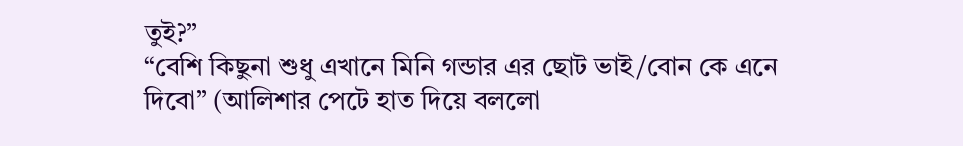তুই?”
“বেশি কিছুনা শুধু এখানে মিনি গন্ডার এর ছোট ভাই/বোন কে এনে দিবো” (আলিশার পেটে হাত দিয়ে বললো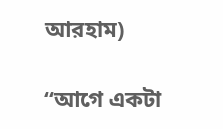আরহাম)

“আগে একটা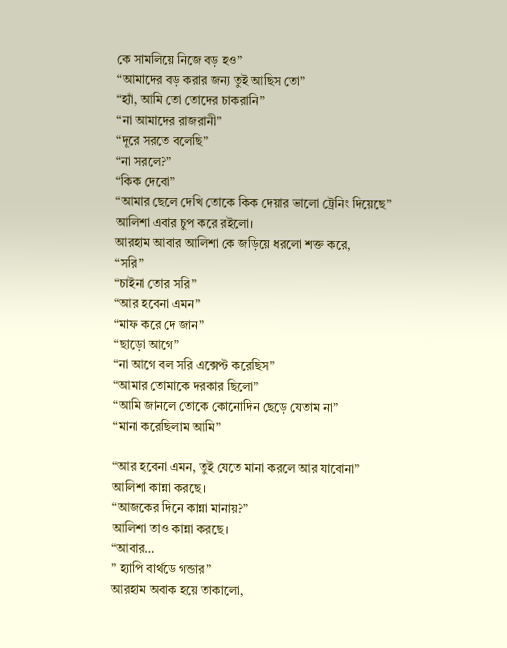কে সামলিয়ে নিজে বড় হও”
“আমাদের বড় করার জন্য তুই আছিস তো”
“হ্যাঁ, আমি তো তোদের চাকরানি”
“না আমাদের রাজরানী”
“দূরে সরতে বলেছি”
“না সরলে?”
“কিক দেবো”
“আমার ছেলে দেখি তোকে কিক দেয়ার ভালো ট্রেনিং দিয়েছে”
আলিশা এবার চুপ করে রইলো।
আরহাম আবার আলিশা কে জড়িয়ে ধরলো শক্ত করে,
“সরি”
“চাইনা তোর সরি”
“আর হবেনা এমন”
“মাফ করে দে জান”
“ছাড়ো আগে”
“না আগে বল সরি এক্সেপ্ট করেছিস”
“আমার তোমাকে দরকার ছিলো”
“আমি জানলে তোকে কোনোদিন ছেড়ে যেতাম না”
“মানা করেছিলাম আমি”

“আর হবেনা এমন, তুই যেতে মানা করলে আর যাবোনা”
আলিশা কান্না করছে।
“আজকের দিনে কান্না মানায়?”
আলিশা তাও কান্না করছে।
“আবার…
” হ্যাপি বার্থডে গন্ডার”
আরহাম অবাক হয়ে তাকালো,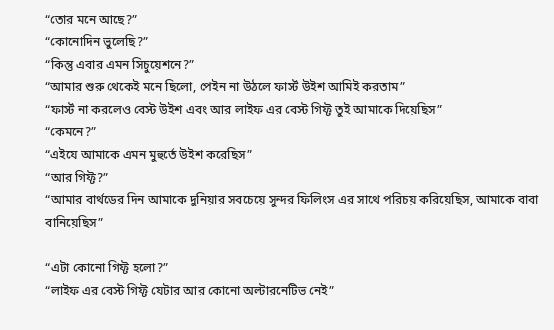“তোর মনে আছে?”
“কোনোদিন ভুলেছি?”
“কিন্তু এবার এমন সিচুয়েশনে?”
“আমার শুরু থেকেই মনে ছিলো, পেইন না উঠলে ফার্স্ট উইশ আমিই করতাম”
“ফার্স্ট না করলেও বেস্ট উইশ এবং আর লাইফ এর বেস্ট গিফ্ট তুই আমাকে দিয়েছিস”
“কেমনে?”
“এইযে আমাকে এমন মুহুর্তে উইশ করেছিস”
“আর গিফ্ট?”
“আমার বার্থডের দিন আমাকে দুনিয়ার সবচেয়ে সুন্দর ফিলিংস এর সাথে পরিচয় করিয়েছিস, আমাকে বাবা বানিয়েছিস”

“এটা কোনো গিফ্ট হলো?”
“লাইফ এর বেস্ট গিফ্ট যেটার আর কোনো অল্টারনেটিভ নেই”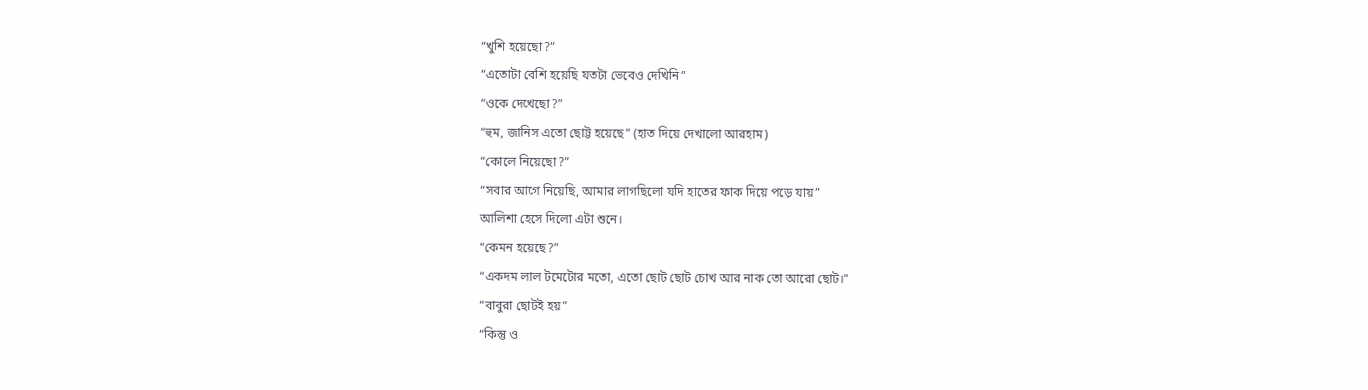“খুশি হয়েছো?”
“এতোটা বেশি হয়েছি যতটা ভেবেও দেখিনি”
“ওকে দেখেছো?”
“হুম, জানিস এতো ছোট্ট হয়েছে” (হাত দিয়ে দেখালো আরহাম)
“কোলে নিয়েছো?”
“সবার আগে নিয়েছি, আমার লাগছিলো যদি হাতের ফাক দিয়ে পড়ে যায়”
আলিশা হেসে দিলো এটা শুনে।
“কেমন হয়েছে?”
“একদম লাল টমেটোর মতো, এতো ছোট ছোট চোখ আর নাক তো আরো ছোট।”
“বাবুরা ছোটই হয়”
“কিন্তু ও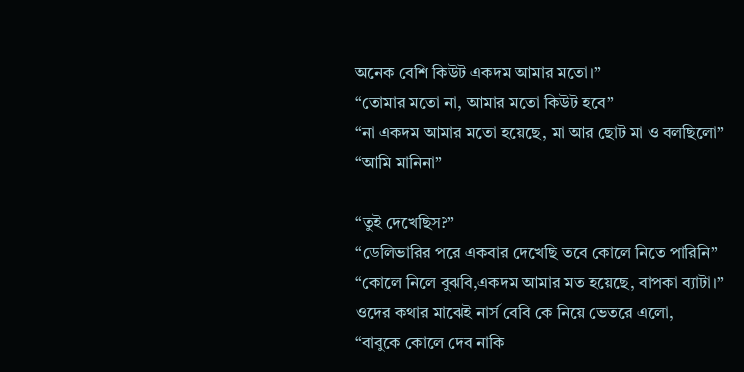অনেক বেশি কিউট একদম আমার মতো।”
“তোমার মতো না, আমার মতো কিউট হবে”
“না একদম আমার মতো হয়েছে, মা আর ছোট মা ও বলছিলো”
“আমি মানিনা”

“তুই দেখেছিস?”
“ডেলিভারির পরে একবার দেখেছি তবে কোলে নিতে পারিনি”
“কোলে নিলে বুঝবি,একদম আমার মত হয়েছে, বাপকা ব্যাটা।”
ওদের কথার মাঝেই নার্স বেবি কে নিয়ে ভেতরে এলো,
“বাবুকে কোলে দেব নাকি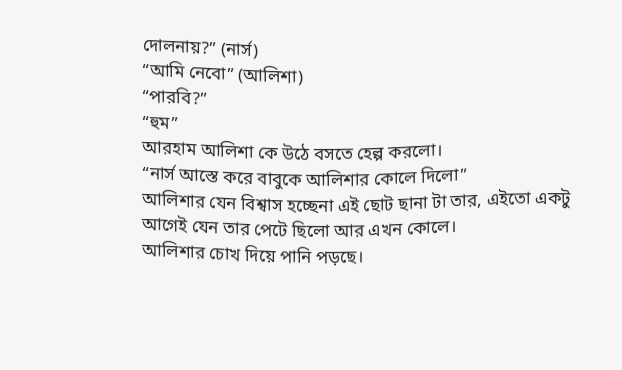দোলনায়?” (নার্স)
“আমি নেবো” (আলিশা)
“পারবি?”
“হুম”
আরহাম আলিশা কে উঠে বসতে হেল্প করলো।
“নার্স আস্তে করে বাবুকে আলিশার কোলে দিলো”
আলিশার যেন বিশ্বাস হচ্ছেনা এই ছোট ছানা টা তার, এইতো একটু আগেই যেন তার পেটে ছিলো আর এখন কোলে।
আলিশার চোখ দিয়ে পানি পড়ছে।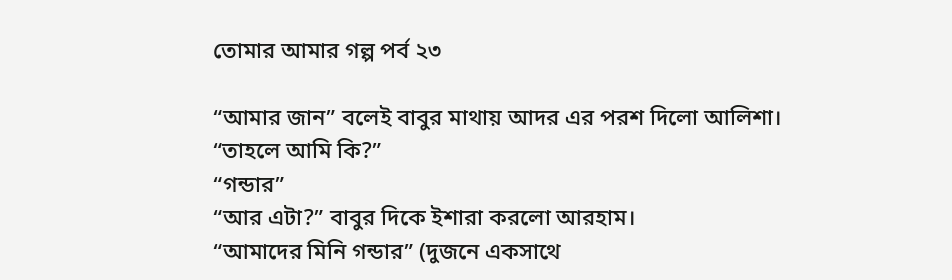তোমার আমার গল্প পর্ব ২৩

“আমার জান” বলেই বাবুর মাথায় আদর এর পরশ দিলো আলিশা।
“তাহলে আমি কি?”
“গন্ডার”
“আর এটা?” বাবুর দিকে ইশারা করলো আরহাম।
“আমাদের মিনি গন্ডার” (দুজনে একসাথে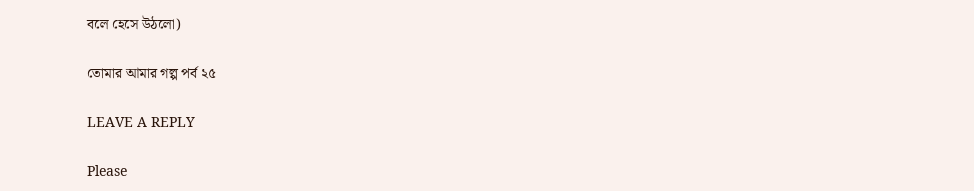বলে হেসে উঠলো)

তোমার আমার গল্প পর্ব ২৫

LEAVE A REPLY

Please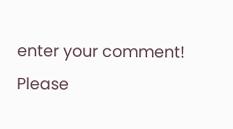enter your comment!
Please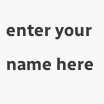enter your name here